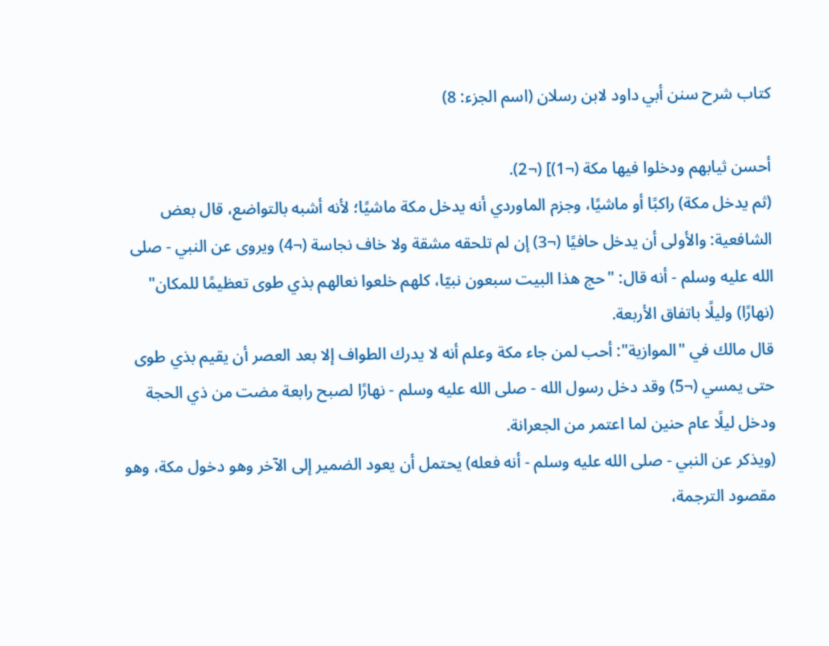كتاب شرح سنن أبي داود لابن رسلان (اسم الجزء: 8)

أحسن ثيابهم ودخلوا فيها مكة (¬1)] (¬2).
(ثم يدخل مكة) راكبًا أو ماشيًا، وجزم الماوردي أنه يدخل مكة ماشيًا؛ لأنه أشبه بالتواضع، قال بعض الشافعية: والأولى أن يدخل حافيًا (¬3) إن لم تلحقه مشقة ولا خاف نجاسة (¬4) ويروى عن النبي - صلى الله عليه وسلم - أنه قال: "حج هذا البيت سبعون نبيّا، كلهم خلعوا نعالهم بذي طوى تعظيمًا للمكان" (نهارًا) وليلًا باتفاق الأربعة.
قال مالك في "الموازية": أحب لمن جاء مكة وعلم أنه لا يدرك الطواف إلا بعد العصر أن يقيم بذي طوى حتى يمسي (¬5) وقد دخل رسول الله - صلى الله عليه وسلم - نهارًا لصبح رابعة مضت من ذي الحجة ودخل ليلًا عام حنين لما اعتمر من الجعرانة.
(ويذكر عن النبي - صلى الله عليه وسلم - أنه فعله) يحتمل أن يعود الضمير إلى الآخر وهو دخول مكة، وهو مقصود الترجمة،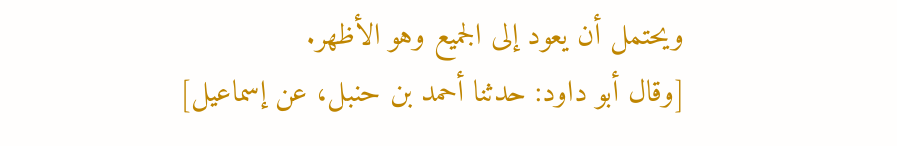ويحتمل أن يعود إلى الجميع وهو الأظهر.
[وقال أبو داود: حدثنا أحمد بن حنبل، عن إسماعيل]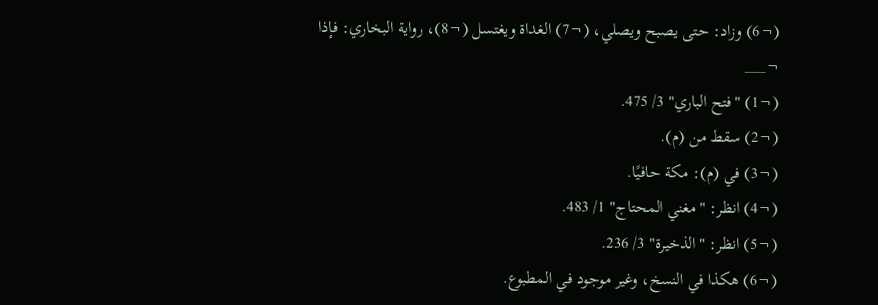(¬6) وزاد: حتى يصبح ويصلي، (¬7) الغداة ويغتسل (¬8)، رواية البخاري: فإذا
¬___
(¬1) "فتح الباري" 3/ 475.
(¬2) سقط من (م).
(¬3) في (م): مكة حافيًا.
(¬4) انظر: "مغني المحتاج" 1/ 483.
(¬5) انظر: "الذخيرة" 3/ 236.
(¬6) هكذا في النسخ، وغير موجود في المطبوع.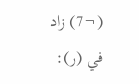(¬7) زاد في (ر):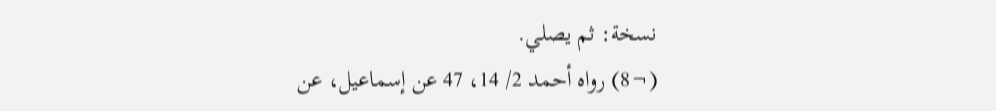نسخة: ثم يصلي.
(¬8) رواه أحمد 2/ 14، 47 عن إسماعيل، عن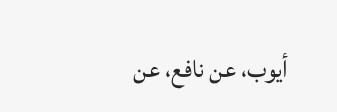أيوب، عن نافع، عن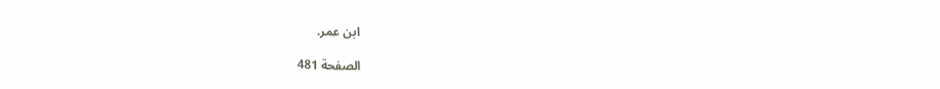ابن عمر.

الصفحة 481